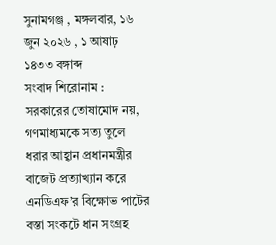সুনামগঞ্জ , মঙ্গলবার, ১৬ জুন ২০২৬ , ১ আষাঢ় ১৪৩৩ বঙ্গাব্দ
সংবাদ শিরোনাম :
সরকারের তোষামোদ নয়, গণমাধ্যমকে সত্য তুলে ধরার আহ্বান প্রধানমন্ত্রীর বাজেট প্রত্যাখ্যান করে এনডিএফ’র বিক্ষোভ পাটের বস্তা সংকটে ধান সংগ্রহ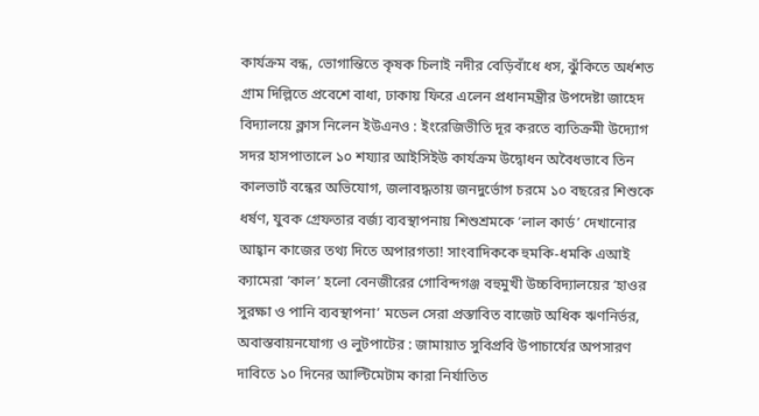কার্যক্রম বন্ধ, ভোগান্তিতে কৃষক চিলাই নদীর বেড়িবাঁধে ধস, ঝুঁকিতে অর্ধশত গ্রাম দিল্লিতে প্রবেশে বাধা, ঢাকায় ফিরে এলেন প্রধানমন্ত্রীর উপদেষ্টা জাহেদ বিদ্যালয়ে ক্লাস নিলেন ইউএনও : ইংরেজিভীতি দূর করতে ব্যতিক্রমী উদ্যোগ সদর হাসপাতালে ১০ শয্যার আইসিইউ কার্যক্রম উদ্বোধন অবৈধভাবে তিন কালভার্ট বন্ধের অভিযোগ, জলাবদ্ধতায় জনদুর্ভোগ চরমে ১০ বছরের শিশুকে ধর্ষণ, যুবক গ্রেফতার বর্জ্য ব্যবস্থাপনায় শিশুশ্রমকে ‘লাল কার্ড’ দেখানোর আহ্বান কাজের তথ্য দিতে অপারগতা! সাংবাদিককে হুমকি-ধমকি এআই ক্যামেরা ‘কাল’ হলো বেনজীরের গোবিন্দগঞ্জ বহুমুখী উচ্চবিদ্যালয়ের ‘হাওর সুরক্ষা ও পানি ব্যবস্থাপনা’ মডেল সেরা প্রস্তাবিত বাজেট অধিক ঋণনির্ভর, অবাস্তবায়নযোগ্য ও লুটপাটের : জামায়াত সুবিপ্রবি উপাচার্যের অপসারণ দাবিতে ১০ দিনের আল্টিমেটাম কারা নির্যাতিত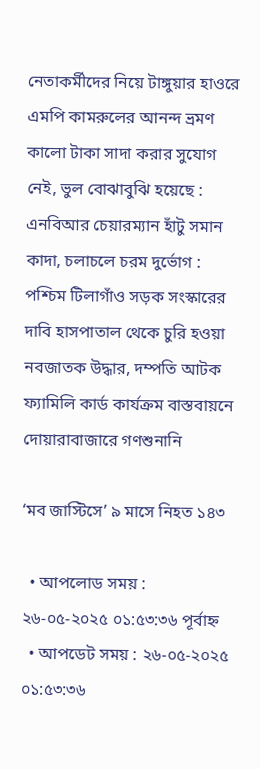নেতাকর্মীদের নিয়ে টাঙ্গুয়ার হাওরে এমপি কামরুলের আনন্দ ভ্রমণ কালো টাকা সাদা করার সুযোগ নেই, ভুল বোঝাবুঝি হয়েছে : এনবিআর চেয়ারম্যান হাঁটু সমান কাদা, চলাচলে চরম দুর্ভোগ : পশ্চিম টিলাগাঁও সড়ক সংস্কারের দাবি হাসপাতাল থেকে চুরি হওয়া নবজাতক উদ্ধার, দম্পতি আটক ফ্যামিলি কার্ড কার্যক্রম বাস্তবায়নে দোয়ারাবাজারে গণশুনানি

‘মব জাস্টিসে’ ৯ মাসে নিহত ১৪৩

  • আপলোড সময় : ২৬-০৫-২০২৫ ০১:৫৩:৩৬ পূর্বাহ্ন
  • আপডেট সময় : ২৬-০৫-২০২৫ ০১:৫৩:৩৬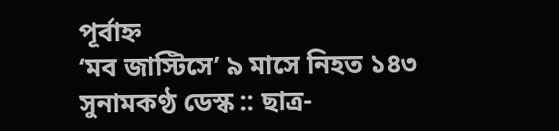পূর্বাহ্ন
‘মব জাস্টিসে’ ৯ মাসে নিহত ১৪৩
সুনামকণ্ঠ ডেস্ক :: ছাত্র-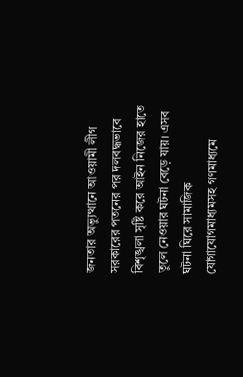জনতার অভ্যুত্থানে আওয়ামী লীগ সরকারের পতনের পর দলবদ্ধভাবে বিশৃঙ্খলা সৃষ্টি করে আইন নিজের হাতে তুলে নেওয়ার ঘটনা বেড়ে যায়। এসব ঘটনা ঘিরে সামাজিক যোগাযোগমাধ্যমসহ গণমাধ্যমে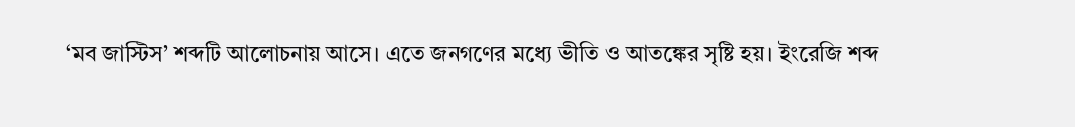‘মব জাস্টিস’ শব্দটি আলোচনায় আসে। এতে জনগণের মধ্যে ভীতি ও আতঙ্কের সৃষ্টি হয়। ইংরেজি শব্দ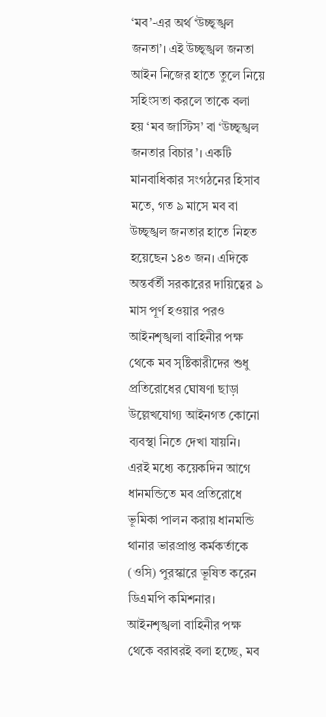‘মব’-এর অর্থ ‘উচ্ছৃঙ্খল জনতা’। এই উচ্ছৃঙ্খল জনতা আইন নিজের হাতে তুলে নিয়ে সহিংসতা করলে তাকে বলা হয় ‘মব জাস্টিস’ বা ‘উচ্ছৃঙ্খল জনতার বিচার’। একটি মানবাধিকার সংগঠনের হিসাব মতে, গত ৯ মাসে মব বা উচ্ছৃঙ্খল জনতার হাতে নিহত হয়েছেন ১৪৩ জন। এদিকে অন্তর্বর্তী সরকারের দায়িত্বের ৯ মাস পূর্ণ হওয়ার পরও আইনশৃঙ্খলা বাহিনীর পক্ষ থেকে মব সৃষ্টিকারীদের শুধু প্রতিরোধের ঘোষণা ছাড়া উল্লেখযোগ্য আইনগত কোনো ব্যবস্থা নিতে দেখা যায়নি। এরই মধ্যে কয়েকদিন আগে ধানমন্ডিতে মব প্রতিরোধে ভূমিকা পালন করায় ধানমন্ডি থানার ভারপ্রাপ্ত কর্মকর্তাকে (ওসি) পুরস্কারে ভূষিত করেন ডিএমপি কমিশনার। আইনশৃঙ্খলা বাহিনীর পক্ষ থেকে বরাবরই বলা হচ্ছে, মব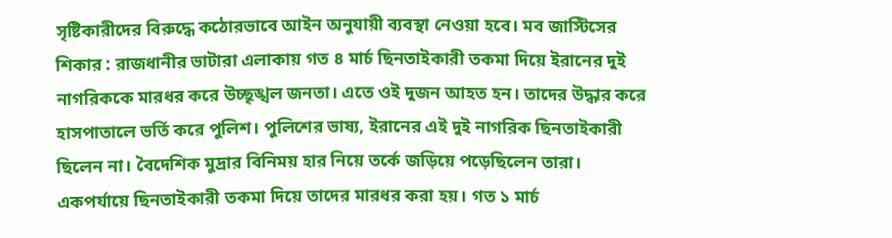সৃষ্টিকারীদের বিরুদ্ধে কঠোরভাবে আইন অনুযায়ী ব্যবস্থা নেওয়া হবে। মব জাস্টিসের শিকার : রাজধানীর ভাটারা এলাকায় গত ৪ মার্চ ছিনতাইকারী তকমা দিয়ে ইরানের দুই নাগরিককে মারধর করে উচ্ছৃঙ্খল জনতা। এতে ওই দুজন আহত হন। তাদের উদ্ধার করে হাসপাতালে ভর্তি করে পুলিশ। পুলিশের ভাষ্য, ইরানের এই দুই নাগরিক ছিনতাইকারী ছিলেন না। বৈদেশিক মুদ্রার বিনিময় হার নিয়ে তর্কে জড়িয়ে পড়েছিলেন তারা। একপর্যায়ে ছিনতাইকারী তকমা দিয়ে তাদের মারধর করা হয়। গত ১ মার্চ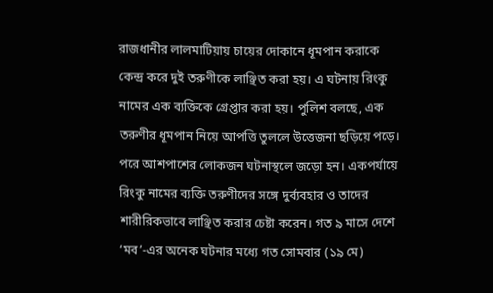রাজধানীর লালমাটিয়ায় চায়ের দোকানে ধূমপান করাকে কেন্দ্র করে দুই তরুণীকে লাঞ্ছিত করা হয়। এ ঘটনায় রিংকু নামের এক ব্যক্তিকে গ্রেপ্তার করা হয়। পুলিশ বলছে, এক তরুণীর ধূমপান নিয়ে আপত্তি তুললে উত্তেজনা ছড়িয়ে পড়ে। পরে আশপাশের লোকজন ঘটনাস্থলে জড়ো হন। একপর্যায়ে রিংকু নামের ব্যক্তি তরুণীদের সঙ্গে দুর্ব্যবহার ও তাদের শারীরিকভাবে লাঞ্ছিত করার চেষ্টা করেন। গত ৯ মাসে দেশে ‘মব’-এর অনেক ঘটনার মধ্যে গত সোমবার (১৯ মে)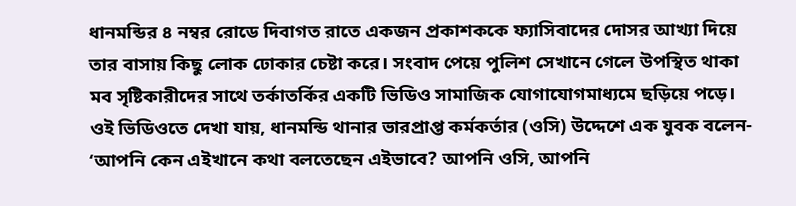ধানমন্ডির ৪ নম্বর রোডে দিবাগত রাতে একজন প্রকাশককে ফ্যাসিবাদের দোসর আখ্যা দিয়ে তার বাসায় কিছু লোক ঢোকার চেষ্টা করে। সংবাদ পেয়ে পুলিশ সেখানে গেলে উপস্থিত থাকা মব সৃষ্টিকারীদের সাথে তর্কাতর্কির একটি ভিডিও সামাজিক যোগাযোগমাধ্যমে ছড়িয়ে পড়ে। ওই ভিডিওতে দেখা যায়, ধানমন্ডি থানার ভারপ্রাপ্ত কর্মকর্তার (ওসি) উদ্দেশে এক যুবক বলেন- ‘আপনি কেন এইখানে কথা বলতেছেন এইভাবে? আপনি ওসি, আপনি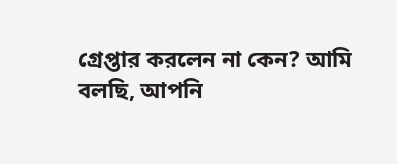গ্রেপ্তার করলেন না কেন? আমি বলছি, আপনি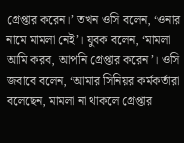গ্রেপ্তার করেন।’ তখন ওসি বলেন, ‘ওনার নামে মামলা নেই’। যুবক বলেন, ‘মামলা আমি করব, আপনি গ্রেপ্তার করেন’। ওসি জবাবে বলেন, ‘আমার সিনিয়র কর্মকর্তারা বলেছেন, মামলা না থাকলে গ্রেপ্তার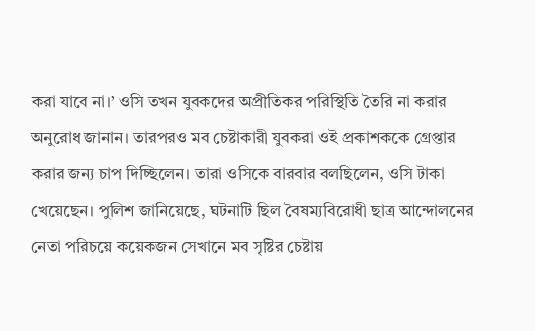করা যাবে না।’ ওসি তখন যুবকদের অপ্রীতিকর পরিস্থিতি তৈরি না করার অনুরোধ জানান। তারপরও মব চেষ্টাকারী যুবকরা ওই প্রকাশককে গ্রেপ্তার করার জন্য চাপ দিচ্ছিলেন। তারা ওসিকে বারবার বলছিলেন, ওসি টাকা খেয়েছেন। পুলিশ জানিয়েছে, ঘটনাটি ছিল বৈষম্যবিরোধী ছাত্র আন্দোলনের নেতা পরিচয়ে কয়েকজন সেখানে মব সৃষ্টির চেষ্টায়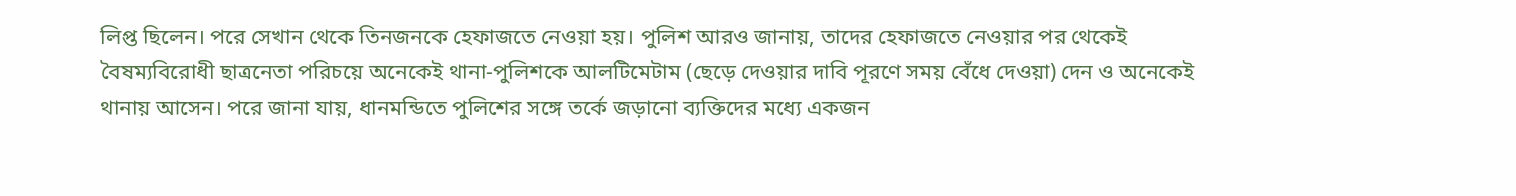লিপ্ত ছিলেন। পরে সেখান থেকে তিনজনকে হেফাজতে নেওয়া হয়। পুলিশ আরও জানায়, তাদের হেফাজতে নেওয়ার পর থেকেই বৈষম্যবিরোধী ছাত্রনেতা পরিচয়ে অনেকেই থানা-পুলিশকে আলটিমেটাম (ছেড়ে দেওয়ার দাবি পূরণে সময় বেঁধে দেওয়া) দেন ও অনেকেই থানায় আসেন। পরে জানা যায়, ধানমন্ডিতে পুলিশের সঙ্গে তর্কে জড়ানো ব্যক্তিদের মধ্যে একজন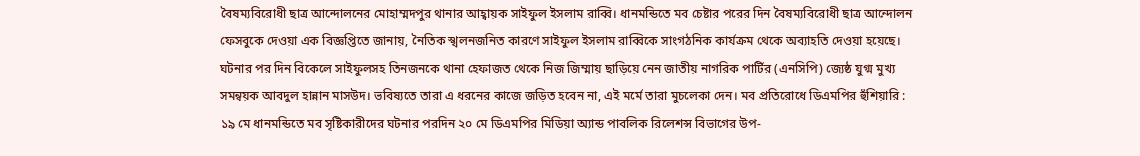বৈষম্যবিরোধী ছাত্র আন্দোলনের মোহাম্মদপুর থানার আহ্বায়ক সাইফুল ইসলাম রাব্বি। ধানমন্ডিতে মব চেষ্টার পরের দিন বৈষম্যবিরোধী ছাত্র আন্দোলন ফেসবুকে দেওয়া এক বিজ্ঞপ্তিতে জানায়, নৈতিক স্খলনজনিত কারণে সাইফুল ইসলাম রাব্বিকে সাংগঠনিক কার্যক্রম থেকে অব্যাহতি দেওয়া হয়েছে। ঘটনার পর দিন বিকেলে সাইফুলসহ তিনজনকে থানা হেফাজত থেকে নিজ জিম্মায় ছাড়িয়ে নেন জাতীয় নাগরিক পার্টির (এনসিপি) জ্যেষ্ঠ যুগ্ম মুখ্য সমন্বয়ক আবদুল হান্নান মাসউদ। ভবিষ্যতে তারা এ ধরনের কাজে জড়িত হবেন না, এই মর্মে তারা মুচলেকা দেন। মব প্রতিরোধে ডিএমপির হুঁশিয়ারি : ১৯ মে ধানমন্ডিতে মব সৃষ্টিকারীদের ঘটনার পরদিন ২০ মে ডিএমপির মিডিয়া অ্যান্ড পাবলিক রিলেশন্স বিভাগের উপ-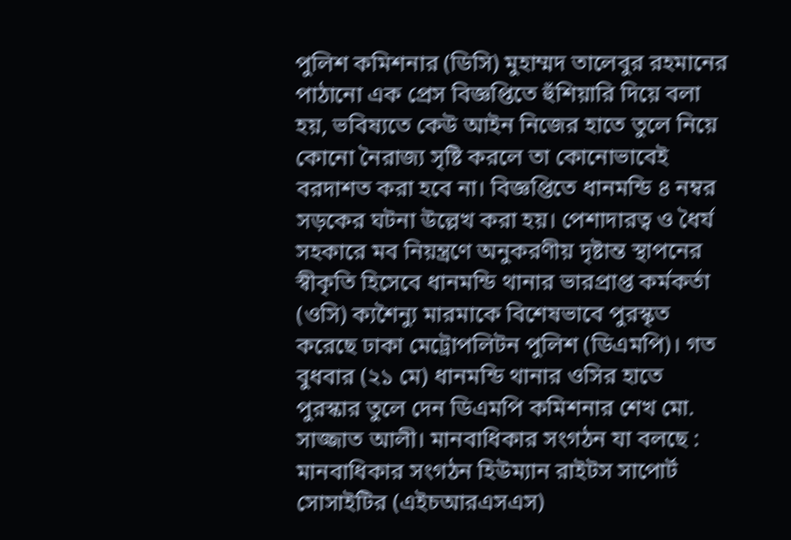পুলিশ কমিশনার (ডিসি) মুহাম্মদ তালেবুর রহমানের পাঠানো এক প্রেস বিজ্ঞপ্তিতে হুঁশিয়ারি দিয়ে বলা হয়, ভবিষ্যতে কেউ আইন নিজের হাতে তুলে নিয়ে কোনো নৈরাজ্য সৃষ্টি করলে তা কোনোভাবেই বরদাশত করা হবে না। বিজ্ঞপ্তিতে ধানমন্ডি ৪ নম্বর সড়কের ঘটনা উল্লেখ করা হয়। পেশাদারত্ব ও ধৈর্য সহকারে মব নিয়ন্ত্রণে অনুকরণীয় দৃষ্টান্ত স্থাপনের স্বীকৃতি হিসেবে ধানমন্ডি থানার ভারপ্রাপ্ত কর্মকর্তা (ওসি) ক্যশৈন্যু মারমাকে বিশেষভাবে পুরস্কৃত করেছে ঢাকা মেট্রোপলিটন পুলিশ (ডিএমপি)। গত বুধবার (২১ মে) ধানমন্ডি থানার ওসির হাতে পুরস্কার তুলে দেন ডিএমপি কমিশনার শেখ মো. সাজ্জাত আলী। মানবাধিকার সংগঠন যা বলছে : মানবাধিকার সংগঠন হিউম্যান রাইটস সাপোর্ট সোসাইটির (এইচআরএসএস)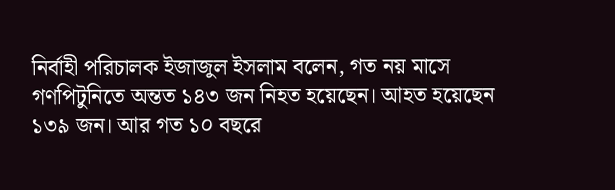নির্বাহী পরিচালক ইজাজুল ইসলাম বলেন, গত নয় মাসে গণপিটুনিতে অন্তত ১৪৩ জন নিহত হয়েছেন। আহত হয়েছেন ১৩৯ জন। আর গত ১০ বছরে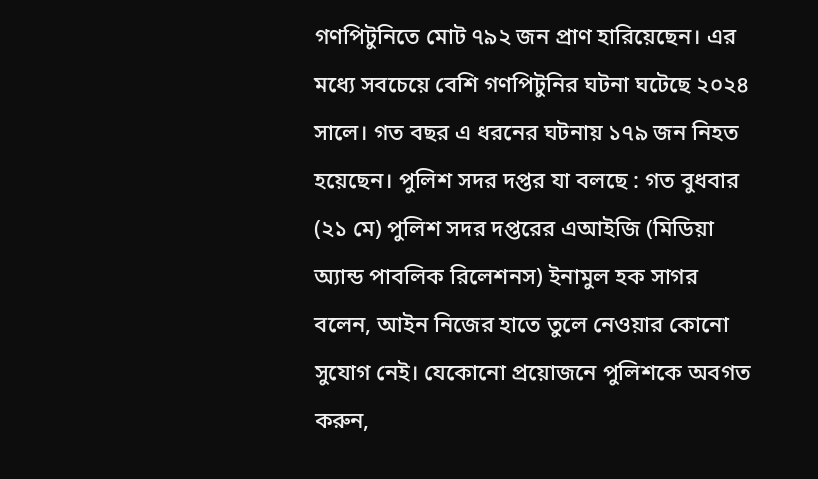গণপিটুনিতে মোট ৭৯২ জন প্রাণ হারিয়েছেন। এর মধ্যে সবচেয়ে বেশি গণপিটুনির ঘটনা ঘটেছে ২০২৪ সালে। গত বছর এ ধরনের ঘটনায় ১৭৯ জন নিহত হয়েছেন। পুলিশ সদর দপ্তর যা বলছে : গত বুধবার (২১ মে) পুলিশ সদর দপ্তরের এআইজি (মিডিয়া অ্যান্ড পাবলিক রিলেশনস) ইনামুল হক সাগর বলেন, আইন নিজের হাতে তুলে নেওয়ার কোনো সুযোগ নেই। যেকোনো প্রয়োজনে পুলিশকে অবগত করুন,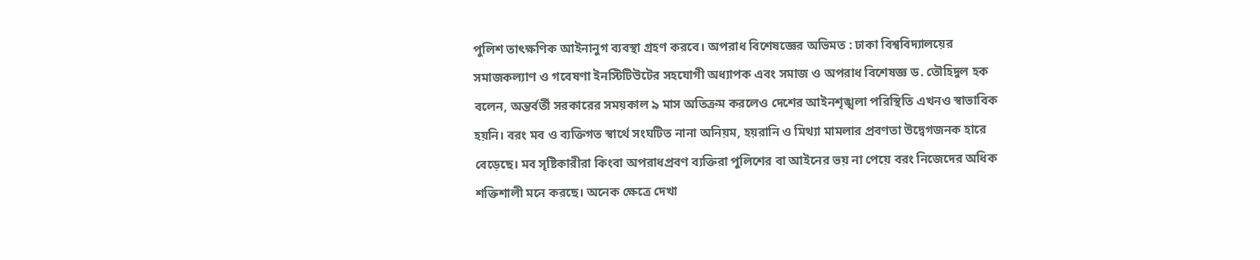পুলিশ তাৎক্ষণিক আইনানুগ ব্যবস্থা গ্রহণ করবে। অপরাধ বিশেষজ্ঞের অভিমত : ঢাকা বিশ্ববিদ্যালয়ের সমাজকল্যাণ ও গবেষণা ইনস্টিটিউটের সহযোগী অধ্যাপক এবং সমাজ ও অপরাধ বিশেষজ্ঞ ড. তৌহিদুল হক বলেন, অন্তর্বর্তী সরকারের সময়কাল ৯ মাস অতিক্রম করলেও দেশের আইনশৃঙ্খলা পরিস্থিতি এখনও স্বাভাবিক হয়নি। বরং মব ও ব্যক্তিগত স্বার্থে সংঘটিত নানা অনিয়ম, হয়রানি ও মিথ্যা মামলার প্রবণতা উদ্বেগজনক হারে বেড়েছে। মব সৃষ্টিকারীরা কিংবা অপরাধপ্রবণ ব্যক্তিরা পুলিশের বা আইনের ভয় না পেয়ে বরং নিজেদের অধিক শক্তিশালী মনে করছে। অনেক ক্ষেত্রে দেখা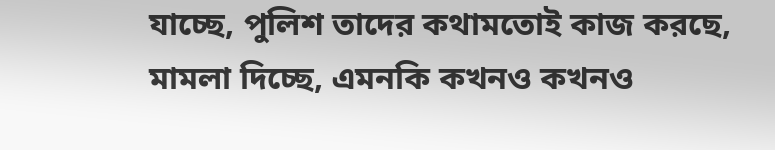যাচ্ছে, পুলিশ তাদের কথামতোই কাজ করছে, মামলা দিচ্ছে, এমনকি কখনও কখনও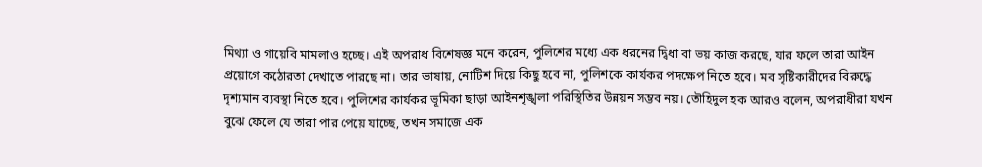মিথ্যা ও গায়েবি মামলাও হচ্ছে। এই অপরাধ বিশেষজ্ঞ মনে করেন, পুলিশের মধ্যে এক ধরনের দ্বিধা বা ভয় কাজ করছে, যার ফলে তারা আইন প্রয়োগে কঠোরতা দেখাতে পারছে না। তার ভাষায়, নোটিশ দিয়ে কিছু হবে না, পুলিশকে কার্যকর পদক্ষেপ নিতে হবে। মব সৃষ্টিকারীদের বিরুদ্ধে দৃশ্যমান ব্যবস্থা নিতে হবে। পুলিশের কার্যকর ভূমিকা ছাড়া আইনশৃঙ্খলা পরিস্থিতির উন্নয়ন সম্ভব নয়। তৌহিদুল হক আরও বলেন, অপরাধীরা যখন বুঝে ফেলে যে তারা পার পেয়ে যাচ্ছে, তখন সমাজে এক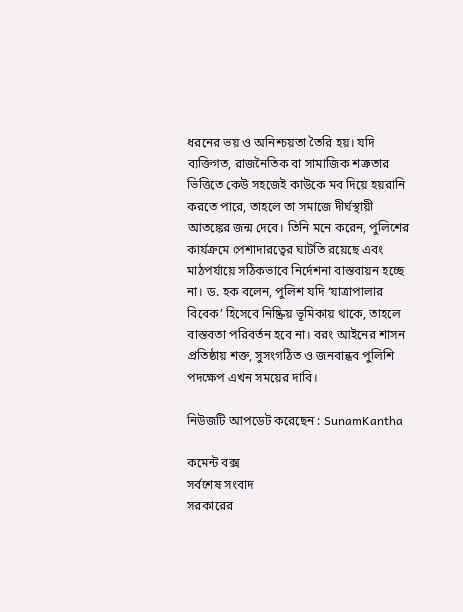ধরনের ভয় ও অনিশ্চয়তা তৈরি হয়। যদি ব্যক্তিগত, রাজনৈতিক বা সামাজিক শত্রুতার ভিত্তিতে কেউ সহজেই কাউকে মব দিয়ে হয়রানি করতে পারে, তাহলে তা সমাজে দীর্ঘস্থায়ী আতঙ্কের জন্ম দেবে। তিনি মনে করেন, পুলিশের কার্যক্রমে পেশাদারত্বের ঘাটতি রয়েছে এবং মাঠপর্যায়ে সঠিকভাবে নির্দেশনা বাস্তবায়ন হচ্ছে না। ড. হক বলেন, পুলিশ যদি ‘যাত্রাপালার বিবেক’ হিসেবে নিষ্ক্রিয় ভূমিকায় থাকে, তাহলে বাস্তবতা পরিবর্তন হবে না। বরং আইনের শাসন প্রতিষ্ঠায় শক্ত, সুসংগঠিত ও জনবান্ধব পুলিশি পদক্ষেপ এখন সময়ের দাবি।

নিউজটি আপডেট করেছেন : SunamKantha

কমেন্ট বক্স
সর্বশেষ সংবাদ
সরকারের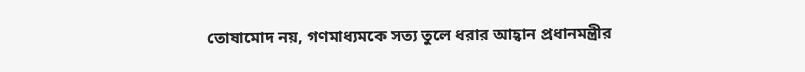তোষামোদ নয়, গণমাধ্যমকে সত্য তুলে ধরার আহ্বান প্রধানমন্ত্রীর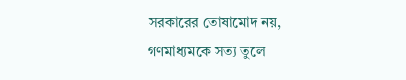সরকারের তোষামোদ নয়, গণমাধ্যমকে সত্য তুলে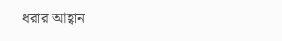ধরার আহ্বান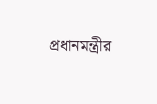প্রধানমন্ত্রীর